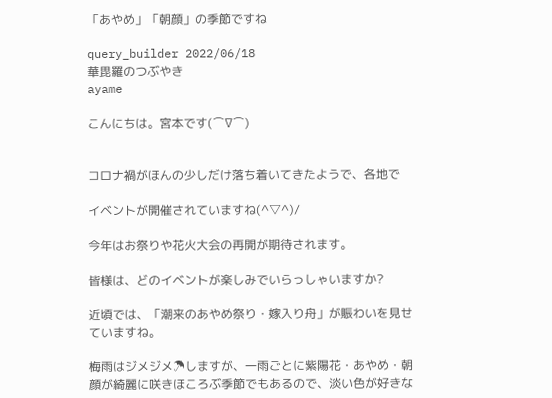「あやめ」「朝顔」の季節ですね

query_builder 2022/06/18
華毘羅のつぶやき
ayame

こんにちは。宮本です(⌒∇⌒)


コロナ禍がほんの少しだけ落ち着いてきたようで、各地で

イベントが開催されていますね(^▽^)/

今年はお祭りや花火大会の再開が期待されます。

皆様は、どのイベントが楽しみでいらっしゃいますか?

近頃では、「潮来のあやめ祭り・嫁入り舟」が賑わいを見せていますね。

梅雨はジメジメ☂しますが、一雨ごとに紫陽花・あやめ・朝顔が綺麗に咲きほころぶ季節でもあるので、淡い色が好きな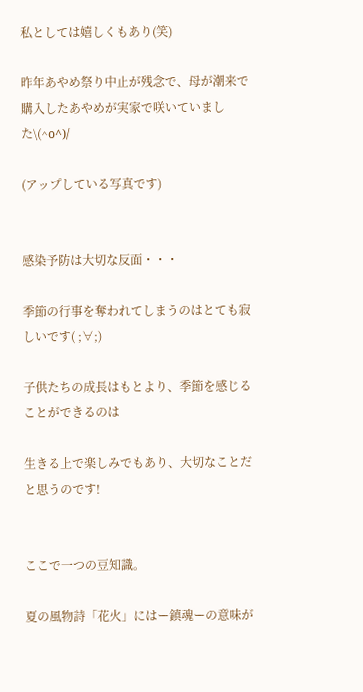私としては嬉しくもあり(笑)

昨年あやめ祭り中止が残念で、母が潮来で購入したあやめが実家で咲いていました\(^o^)/

(アップしている写真です)


感染予防は大切な反面・・・

季節の行事を奪われてしまうのはとても寂しいです( ;∀;)

子供たちの成長はもとより、季節を感じることができるのは

生きる上で楽しみでもあり、大切なことだと思うのです!


ここで一つの豆知識。

夏の風物詩「花火」にはー鎮魂ーの意味が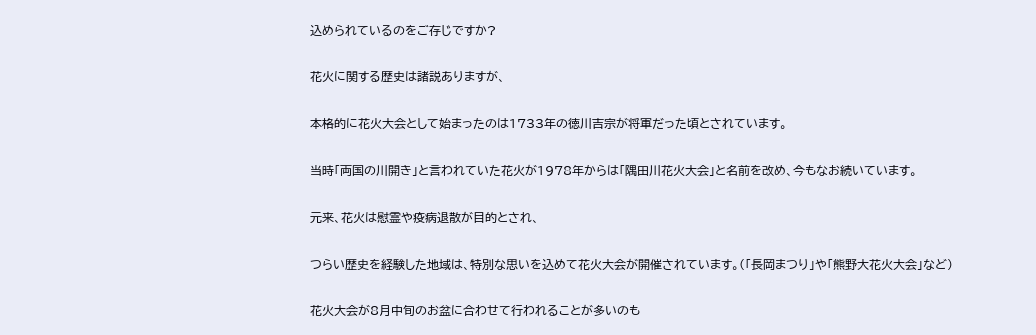込められているのをご存じですか?

花火に関する歴史は諸説ありますが、

本格的に花火大会として始まったのは1733年の徳川吉宗が将軍だった頃とされています。

当時「両国の川開き」と言われていた花火が1978年からは「隅田川花火大会」と名前を改め、今もなお続いています。

元来、花火は慰霊や疫病退散が目的とされ、

つらい歴史を経験した地域は、特別な思いを込めて花火大会が開催されています。(「長岡まつり」や「熊野大花火大会」など)

花火大会が8月中旬のお盆に合わせて行われることが多いのも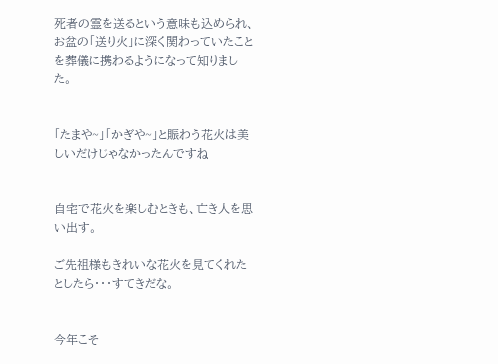死者の霊を送るという意味も込められ、お盆の「送り火」に深く関わっていたことを葬儀に携わるようになって知りました。


「たまや~」「かぎや~」と賑わう花火は美しいだけじゃなかったんですね


自宅で花火を楽しむときも、亡き人を思い出す。

ご先祖様もきれいな花火を見てくれたとしたら・・・すてきだな。


今年こそ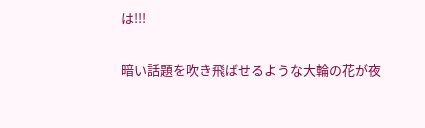は!!!

暗い話題を吹き飛ばせるような大輪の花が夜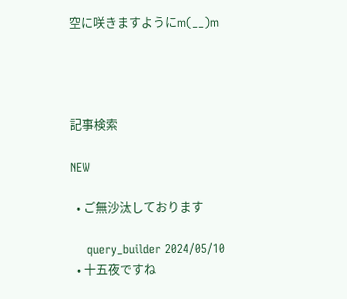空に咲きますようにm(__)m




記事検索

NEW

  • ご無沙汰しております

    query_builder 2024/05/10
  • 十五夜ですね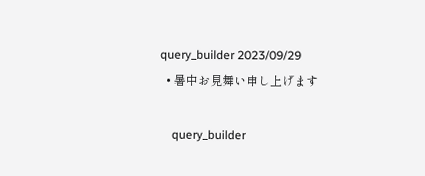query_builder 2023/09/29
  • 暑中お見舞い申し上げます

    query_builder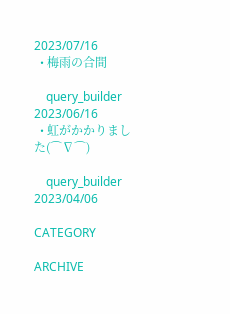2023/07/16
  • 梅雨の合間

    query_builder 2023/06/16
  • 虹がかかりました(⌒∇⌒)

    query_builder 2023/04/06

CATEGORY

ARCHIVE